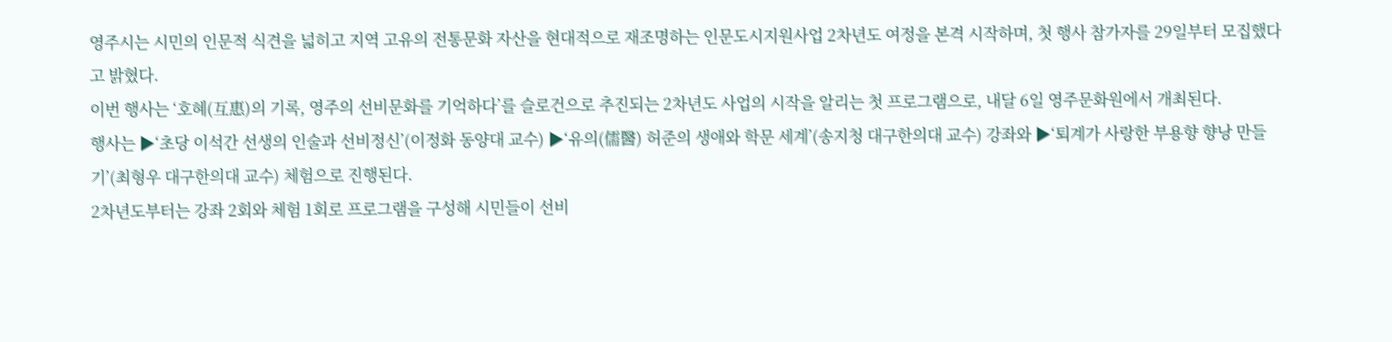영주시는 시민의 인문적 식견을 넓히고 지역 고유의 전통문화 자산을 현대적으로 재조명하는 인문도시지원사업 2차년도 여정을 본격 시작하며, 첫 행사 참가자를 29일부터 모집했다고 밝혔다.
이번 행사는 ‘호혜(互惠)의 기록, 영주의 선비문화를 기억하다’를 슬로건으로 추진되는 2차년도 사업의 시작을 알리는 첫 프로그램으로, 내달 6일 영주문화원에서 개최된다.
행사는 ▶‘초당 이석간 선생의 인술과 선비정신’(이정화 동양대 교수) ▶‘유의(儒醫) 허준의 생애와 학문 세계’(송지청 대구한의대 교수) 강좌와 ▶‘퇴계가 사랑한 부용향 향낭 만들기’(최형우 대구한의대 교수) 체험으로 진행된다.
2차년도부터는 강좌 2회와 체험 1회로 프로그램을 구성해 시민들이 선비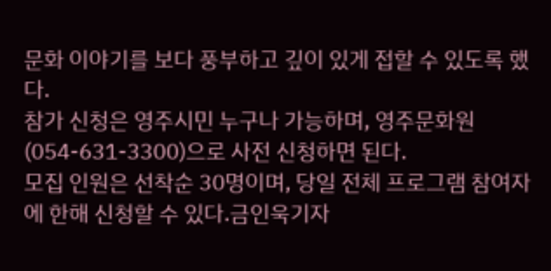문화 이야기를 보다 풍부하고 깊이 있게 접할 수 있도록 했다.
참가 신청은 영주시민 누구나 가능하며, 영주문화원(054-631-3300)으로 사전 신청하면 된다.
모집 인원은 선착순 30명이며, 당일 전체 프로그램 참여자에 한해 신청할 수 있다.금인욱기자